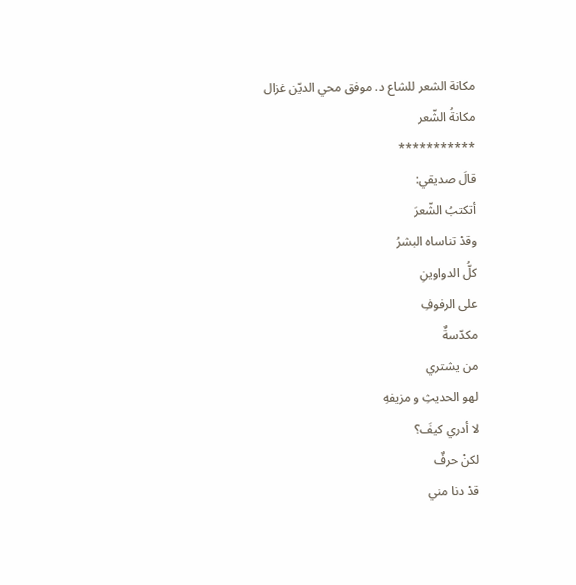مكانة الشعر للشاع د. موفق محي الديّن غزال
مكانةُ الشّعر
***********
قالَ صديقي:
أتكتبُ الشّعرَ
وقدْ تناساه البشرُ
كلُّ الدواوينِ
على الرفوفِ
مكدّسةٌ
من يشتري
لهو الحديثِ و مزيفهِ
لا أدري كيفَ؟
لكنْ حرفٌ
قدْ دنا مني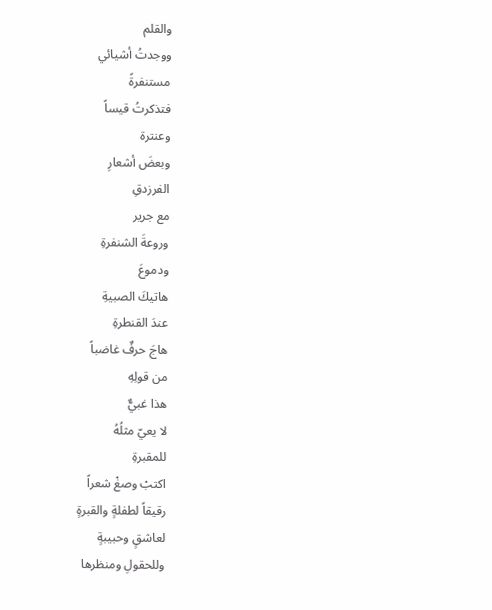والقلم
ووجدتُ أشيائي
مستنفرةً
فتذكرتُ قيساً
وعنترة
وبعضَ أشعارِ
الفرزدقِ
مع جرير
وروعةَ الشنفرةِ
ودموعَ
هاتيكَ الصبيةِ
عندَ القنطرةِ
هاجَ حرفٌ غاضباً
من قولِهِ
هذا غبيٌّ
لا يعيّ مثلُهُ
للمقبرةِ
اكتبْ وصغْ شعراً
رقيقاً لطفلةٍ والقبرةٍ
لعاشقٍ وحبيبةٍ
وللحقولِ ومنظرها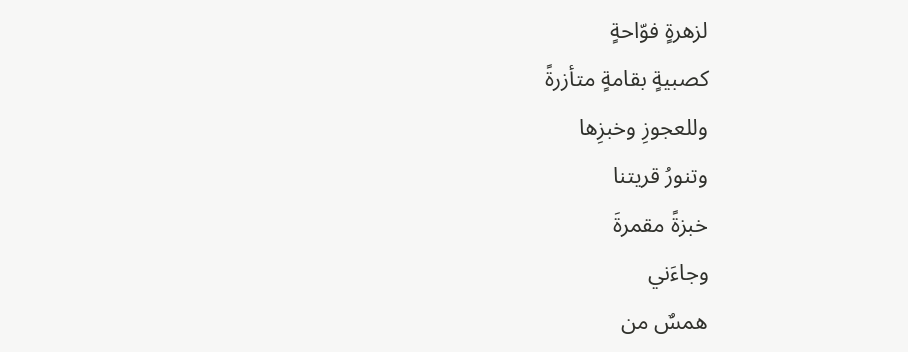لزهرةٍ فوّاحةٍ
كصبيةٍ بقامةٍ متأزرةً
وللعجوزِ وخبزِها
وتنورُ قريتنا
خبزةً مقمرةَ
وجاءَني
همسٌ من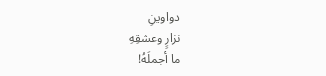دواوينِ
نزارٍ وعشقِهِ
ما أجملَهُ!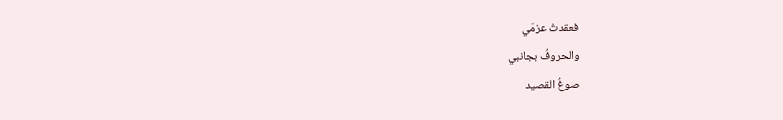فعقدتُ عزمَي
والحروفُ بجانبي
صوغُ القصيد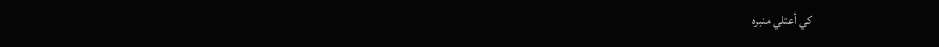كي أعتلي منبره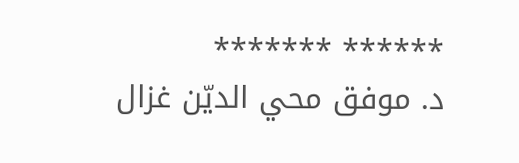****** *******
د. موفق محي الديّن غزال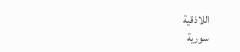اللاذقية
سورية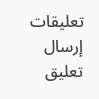تعليقات
إرسال تعليق